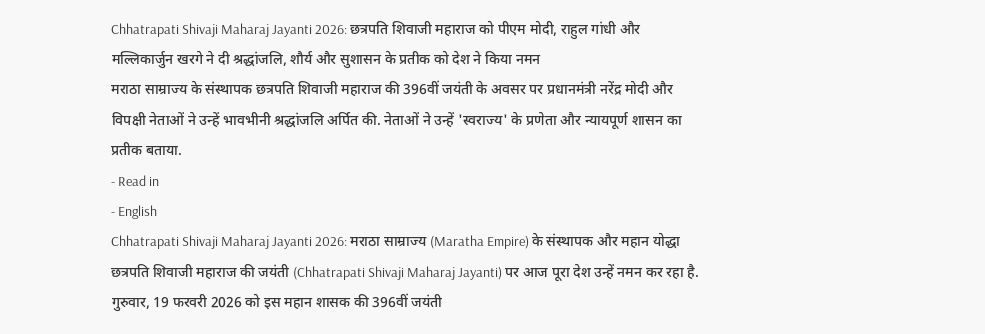Chhatrapati Shivaji Maharaj Jayanti 2026: छत्रपति शिवाजी महाराज को पीएम मोदी, राहुल गांधी और मल्लिकार्जुन खरगे ने दी श्रद्धांजलि, शौर्य और सुशासन के प्रतीक को देश ने किया नमन
मराठा साम्राज्य के संस्थापक छत्रपति शिवाजी महाराज की 396वीं जयंती के अवसर पर प्रधानमंत्री नरेंद्र मोदी और विपक्षी नेताओं ने उन्हें भावभीनी श्रद्धांजलि अर्पित की. नेताओं ने उन्हें 'स्वराज्य' के प्रणेता और न्यायपूर्ण शासन का प्रतीक बताया.
- Read in
- English
Chhatrapati Shivaji Maharaj Jayanti 2026: मराठा साम्राज्य (Maratha Empire) के संस्थापक और महान योद्धा छत्रपति शिवाजी महाराज की जयंती (Chhatrapati Shivaji Maharaj Jayanti) पर आज पूरा देश उन्हें नमन कर रहा है. गुरुवार, 19 फरवरी 2026 को इस महान शासक की 396वीं जयंती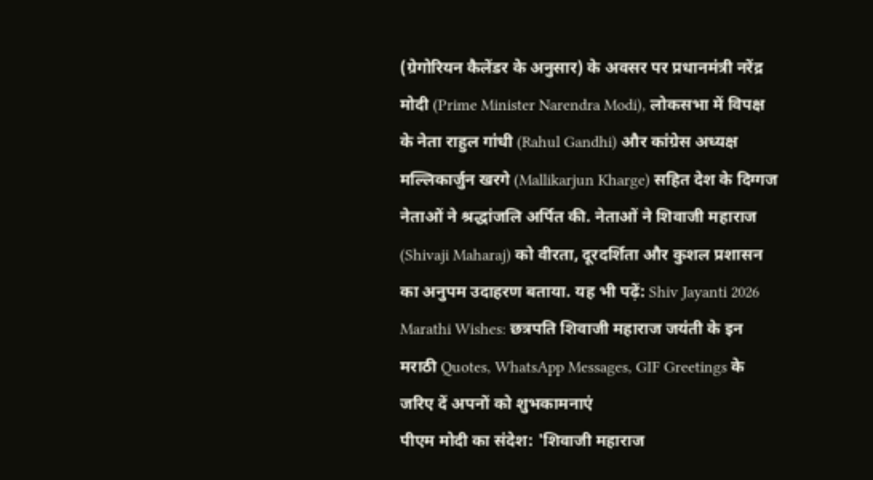(ग्रेगोरियन कैलेंडर के अनुसार) के अवसर पर प्रधानमंत्री नरेंद्र मोदी (Prime Minister Narendra Modi), लोकसभा में विपक्ष के नेता राहुल गांधी (Rahul Gandhi) और कांग्रेस अध्यक्ष मल्लिकार्जुन खरगे (Mallikarjun Kharge) सहित देश के दिग्गज नेताओं ने श्रद्धांजलि अर्पित की. नेताओं ने शिवाजी महाराज (Shivaji Maharaj) को वीरता, दूरदर्शिता और कुशल प्रशासन का अनुपम उदाहरण बताया. यह भी पढ़ें: Shiv Jayanti 2026 Marathi Wishes: छत्रपति शिवाजी महाराज जयंती के इन मराठी Quotes, WhatsApp Messages, GIF Greetings के जरिए दें अपनों को शुभकामनाएं
पीएम मोदी का संदेश: 'शिवाजी महाराज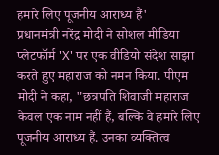हमारे लिए पूजनीय आराध्य हैं'
प्रधानमंत्री नरेंद्र मोदी ने सोशल मीडिया प्लेटफॉर्म 'X' पर एक वीडियो संदेश साझा करते हुए महाराज को नमन किया. पीएम मोदी ने कहा, "छत्रपति शिवाजी महाराज केवल एक नाम नहीं हैं, बल्कि वे हमारे लिए पूजनीय आराध्य हैं. उनका व्यक्तित्व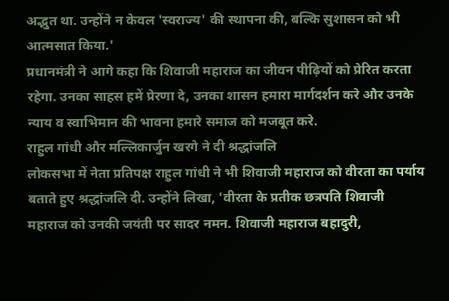अद्भुत था. उन्होंने न केवल 'स्वराज्य' की स्थापना की, बल्कि सुशासन को भी आत्मसात किया.'
प्रधानमंत्री ने आगे कहा कि शिवाजी महाराज का जीवन पीढ़ियों को प्रेरित करता रहेगा. उनका साहस हमें प्रेरणा दे, उनका शासन हमारा मार्गदर्शन करे और उनके न्याय व स्वाभिमान की भावना हमारे समाज को मजबूत करे.
राहुल गांधी और मल्लिकार्जुन खरगे ने दी श्रद्धांजलि
लोकसभा में नेता प्रतिपक्ष राहुल गांधी ने भी शिवाजी महाराज को वीरता का पर्याय बताते हुए श्रद्धांजलि दी. उन्होंने लिखा, 'वीरता के प्रतीक छत्रपति शिवाजी महाराज को उनकी जयंती पर सादर नमन. शिवाजी महाराज बहादुरी,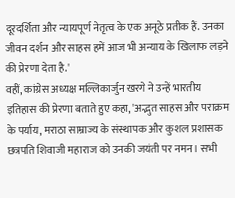दूरदर्शिता और न्यायपूर्ण नेतृत्व के एक अनूठे प्रतीक हैं. उनका जीवन दर्शन और साहस हमें आज भी अन्याय के खिलाफ लड़ने की प्रेरणा देता है.'
वहीं, कांग्रेस अध्यक्ष मल्लिकार्जुन खरगे ने उन्हें भारतीय इतिहास की प्रेरणा बताते हुए कहा, 'अद्भुत साहस और पराक्रम के पर्याय, मराठा साम्राज्य के संस्थापक और कुशल प्रशासक छत्रपति शिवाजी महाराज को उनकी जयंती पर नमन। सभी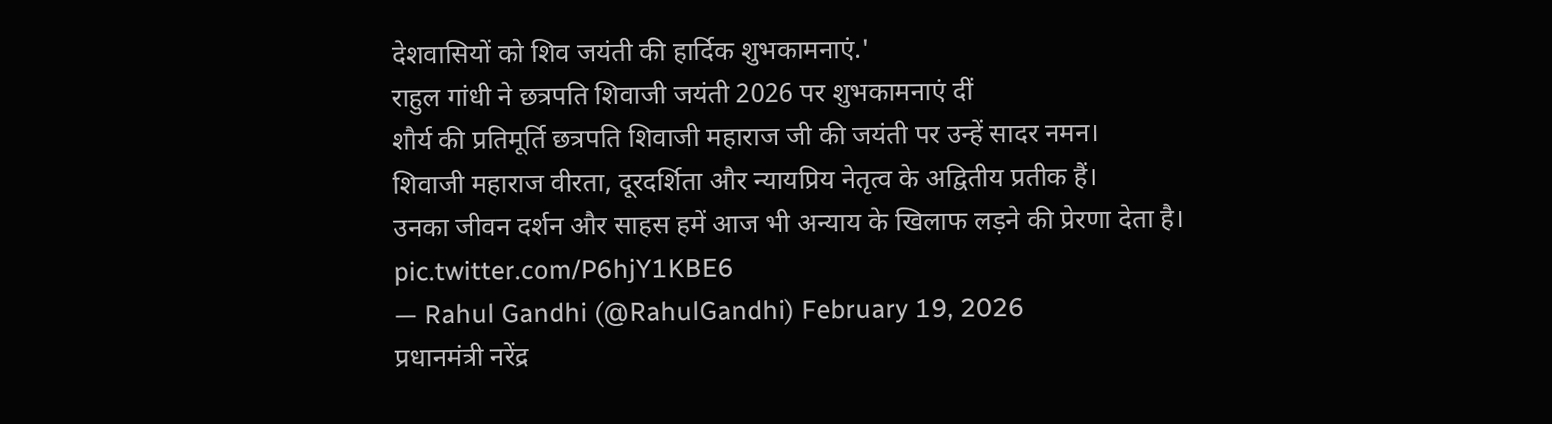देशवासियों को शिव जयंती की हार्दिक शुभकामनाएं.'
राहुल गांधी ने छत्रपति शिवाजी जयंती 2026 पर शुभकामनाएं दीं
शौर्य की प्रतिमूर्ति छत्रपति शिवाजी महाराज जी की जयंती पर उन्हें सादर नमन।
शिवाजी महाराज वीरता, दूरदर्शिता और न्यायप्रिय नेतृत्व के अद्वितीय प्रतीक हैं।
उनका जीवन दर्शन और साहस हमें आज भी अन्याय के खिलाफ लड़ने की प्रेरणा देता है। pic.twitter.com/P6hjY1KBE6
— Rahul Gandhi (@RahulGandhi) February 19, 2026
प्रधानमंत्री नरेंद्र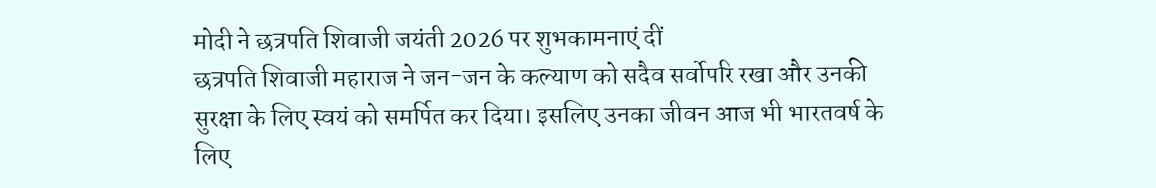मोदी ने छत्रपति शिवाजी जयंती 2026 पर शुभकामनाएं दीं
छत्रपति शिवाजी महाराज ने जन-जन के कल्याण को सदैव सर्वोपरि रखा और उनकी सुरक्षा के लिए स्वयं को समर्पित कर दिया। इसलिए उनका जीवन आज भी भारतवर्ष के लिए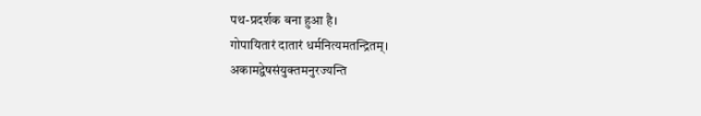पथ-प्रदर्शक बना हुआ है।
गोपायितारं दातारं धर्मनित्यमतन्द्रितम्।
अकामद्वेषसंयुक्तमनुरज्यन्ति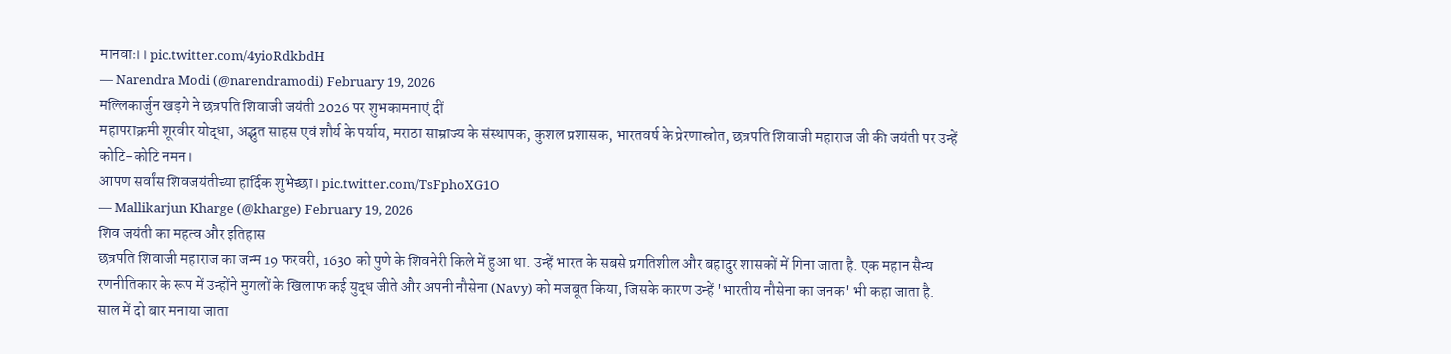मानवाः।। pic.twitter.com/4yioRdkbdH
— Narendra Modi (@narendramodi) February 19, 2026
मल्लिकार्जुन खड़गे ने छत्रपति शिवाजी जयंती 2026 पर शुभकामनाएं दीं
महापराक्रमी शूरवीर योद्धा, अद्भुत साहस एवं शौर्य के पर्याय, मराठा साम्राज्य के संस्थापक, कुशल प्रशासक, भारतवर्ष के प्रेरणास्रोत, छत्रपति शिवाजी महाराज जी की जयंती पर उन्हें कोटि-कोटि नमन।
आपण सर्वांस शिवजयंतीच्या हार्दिक शुभेच्छा। pic.twitter.com/TsFphoXG1O
— Mallikarjun Kharge (@kharge) February 19, 2026
शिव जयंती का महत्व और इतिहास
छत्रपति शिवाजी महाराज का जन्म 19 फरवरी, 1630 को पुणे के शिवनेरी किले में हुआ था. उन्हें भारत के सबसे प्रगतिशील और बहादुर शासकों में गिना जाता है. एक महान सैन्य रणनीतिकार के रूप में उन्होंने मुगलों के खिलाफ कई युद्ध जीते और अपनी नौसेना (Navy) को मजबूत किया, जिसके कारण उन्हें 'भारतीय नौसेना का जनक' भी कहा जाता है.
साल में दो बार मनाया जाता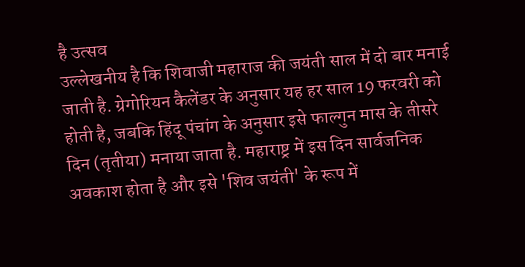है उत्सव
उल्लेखनीय है कि शिवाजी महाराज की जयंती साल में दो बार मनाई जाती है. ग्रेगोरियन कैलेंडर के अनुसार यह हर साल 19 फरवरी को होती है, जबकि हिंदू पंचांग के अनुसार इसे फाल्गुन मास के तीसरे दिन (तृतीया) मनाया जाता है. महाराष्ट्र में इस दिन सार्वजनिक अवकाश होता है और इसे 'शिव जयंती' के रूप में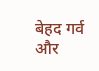बेहद गर्व और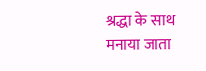श्रद्धा के साथ मनाया जाता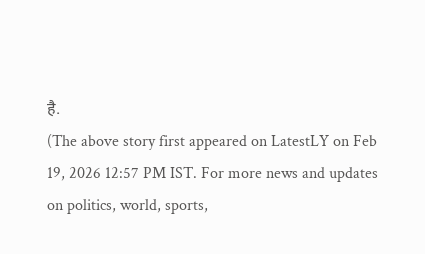है.
(The above story first appeared on LatestLY on Feb 19, 2026 12:57 PM IST. For more news and updates on politics, world, sports,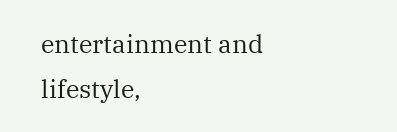entertainment and lifestyle,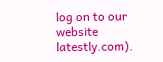log on to our website latestly.com).